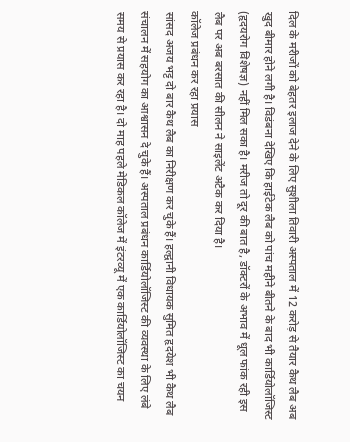दिल के मरीजों को बेहतर इलाज देने के लिए सुशीला तिवारी अस्पताल में 12 करोड़ से तैयार कैथ लैब अब खुद बीमार होने लगी है। विडंबना देखिए कि हाईटेक लैब को पांच महीने बीतने के बाद भी कार्डियोलॉजिस्ट (हृदयरोग विशेषज्ञ) नहीं मिल सका है। मरीज तो दूर की बात है, डॉक्टरों के अभाव में धूल फांक रही इस लैब पर अब बरसात की सीलन ने साइलेंट अटैक कर दिया है।
कॉलेज प्रबंधन कर रहा प्रयास
सांसद अजय भट्ट दो बार कैथ लैब का निरीक्षण कर चुके हैं। हल्द्वानी विधायक सुमित हृदयेश भी कैथ लैब संचालन में सहयोग का आश्वासन दे चुके हैं। अस्पताल प्रबंधन कार्डियोलॉजिस्ट की व्यवस्था के लिए लंबे समय से प्रयास कर रहा है। दो माह पहले मेडिकल कॉलेज में इंटरव्यू में एक कार्डियोलॉजिस्ट का चयन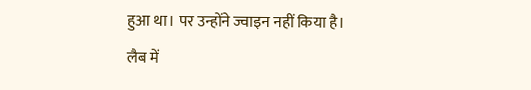हुआ था। पर उन्होंने ज्वाइन नहीं किया है।
लैब में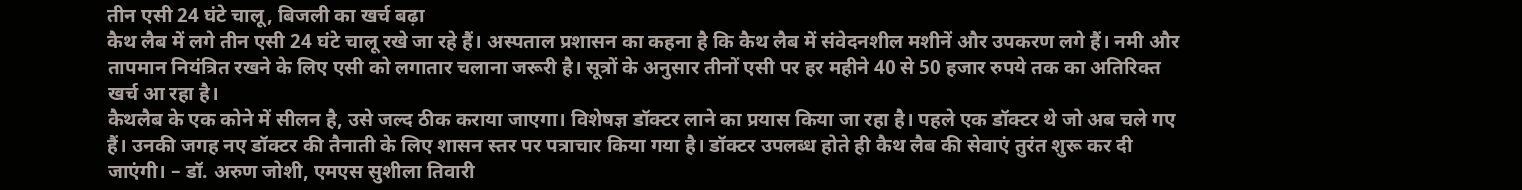तीन एसी 24 घंटे चालू, बिजली का खर्च बढ़ा
कैथ लैब में लगे तीन एसी 24 घंटे चालू रखे जा रहे हैं। अस्पताल प्रशासन का कहना है कि कैथ लैब में संवेदनशील मशीनें और उपकरण लगे हैं। नमी और तापमान नियंत्रित रखने के लिए एसी को लगातार चलाना जरूरी है। सूत्रों के अनुसार तीनों एसी पर हर महीने 40 से 50 हजार रुपये तक का अतिरिक्त खर्च आ रहा है।
कैथलैब के एक कोने में सीलन है, उसे जल्द ठीक कराया जाएगा। विशेषज्ञ डॉक्टर लाने का प्रयास किया जा रहा है। पहले एक डॉक्टर थे जो अब चले गए हैं। उनकी जगह नए डॉक्टर की तैनाती के लिए शासन स्तर पर पत्राचार किया गया है। डॉक्टर उपलब्ध होते ही कैथ लैब की सेवाएं तुरंत शुरू कर दी जाएंगी। – डॉ. अरुण जोशी, एमएस सुशीला तिवारी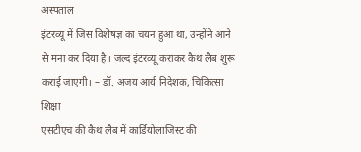अस्पताल
इंटरव्यू में जिस विशेषज्ञ का चयन हुआ था, उन्होंने आने से मना कर दिया है। जल्द इंटरव्यू कराकर कैथ लैब शुरू कराई जाएगी। – डॉ. अजय आर्य निदेशक, चिकित्सा शिक्षा
एसटीएच की कैथ लैब में कार्डियोलाजिस्ट की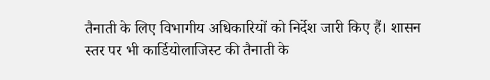तैनाती के लिए विभागीय अधिकारियों को निर्देश जारी किए हैं। शासन स्तर पर भी कार्डियोलाजिस्ट की तैनाती के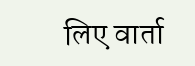लिए वार्ता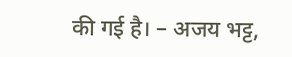की गई है। – अजय भट्ट,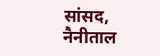सांसद, नैनीताल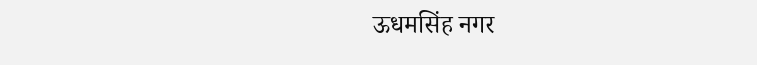ऊधमसिंह नगर